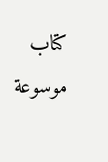كتاب موسوعة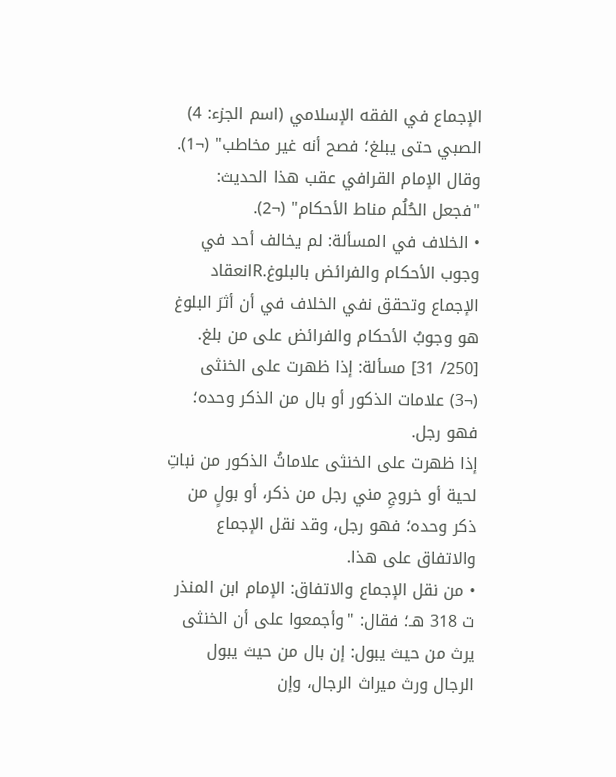الإجماع في الفقه الإسلامي (اسم الجزء: 4)
الصبي حتى يبلغ؛ فصح أنه غير مخاطب" (¬1).
وقال الإمام القرافي عقب هذا الحديث: "فجعل الحُلُم مناط الأحكام" (¬2).
• الخلاف في المسألة: لم يخالف أحد في وجوب الأحكام والفرائض بالبلوغ.Rانعقاد الإجماع وتحقق نفي الخلاف في أن أثرَ البلوغ هو وجوبُ الأحكام والفرائض على من بلغ.
[250/ 31] مسألة: إذا ظهرت على الخنثى (¬3) علامات الذكور أو بال من الذكر وحده؛ فهو رجل.
إذا ظهرت على الخنثى علاماتُ الذكور من نباتِ لحية أو خروجِ مني رجل من ذكر، أو بولٍ من ذكر وحده؛ فهو رجل، وقد نقل الإجماع والاتفاق على هذا.
• من نقل الإجماع والاتفاق: الإمام ابن المنذر ت 318 هـ؛ فقال: "وأجمعوا على أن الخنثى يرث من حيث يبول: إن بال من حيث يبول الرجال ورث ميراث الرجال، وإن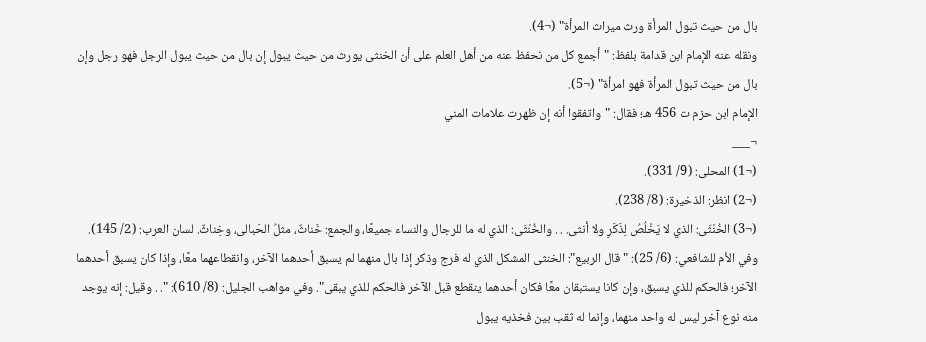بال من حيث تبول المرأة ورث ميراث المرأة" (¬4).
ونقله عنه الإمام ابن قدامة بلفظ: "أجمع كل من نحفظ عنه من أهل العلم على أن الخنثى يورث من حيث يبول إن بال من حيث يبول الرجل فهو رجل وإن بال من حيث تبول المرأة فهو امرأة" (¬5).
الإمام ابن حزم ت 456 هـ؛ فقال: "واتفقوا أنه إن ظهرت علامات المني
¬___
(¬1) المحلى: (9/ 331).
(¬2) انظر: الذخيرة: (8/ 238).
(¬3) الخُنْثَى: الذي لا يَخْلُصُ لِذَكَرِ ولا أنثى. . . والخُنْثَى: الذي له ما للرجال والنساء جميعًا، والجمع: خَناثٌ، مثلُ الحَبالى، وخِناثٌ. لسان العرب: (2/ 145).
وفي الأم للشافعي: (6/ 25): "قال الربيع": الخنثى المشكل الذي له فرج وذكر إذا بال منهما لم يسبق أحدهما الآخر، وانقطاعهما معًا، وإذا كان يسبق أحدهما الآخر؛ فالحكم للذي يسبق، وإن كانا يستبقان معًا فكان أحدهما ينقطع قبل الآخر فالحكم للذي يبقى". وفي مواهب الجليل: (8/ 610): ". . وقيل: إنه يوجد منه نوع آخر ليس له واحد منهما، وإنما له ثقب بين فخذيه يبول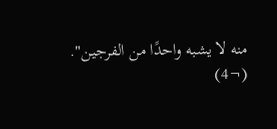منه لا يشبه واحدًا من الفرجين".
(¬4)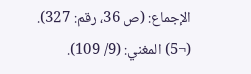الإجماع: (ص 36، رقم: 327).
(¬5) المغني: (9/ 109).